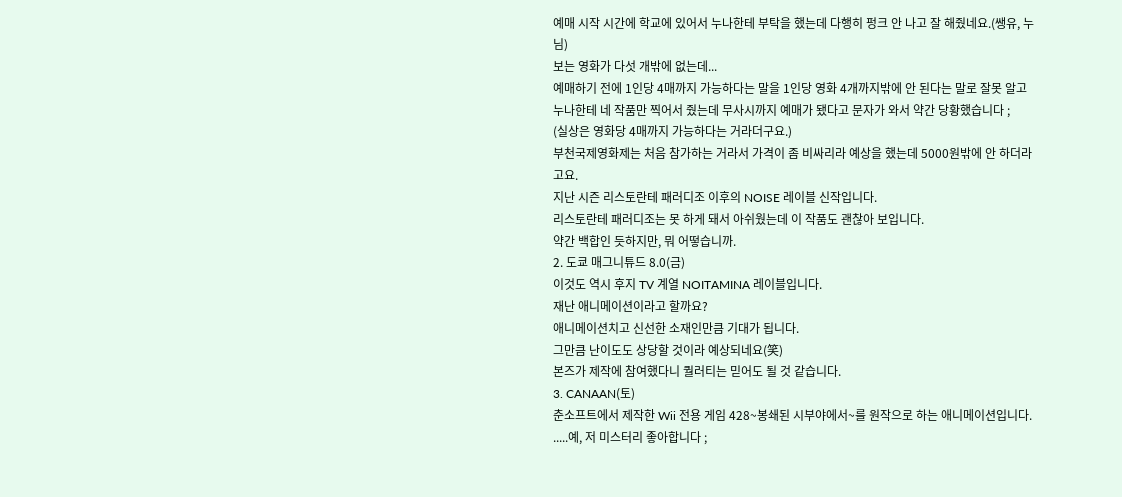예매 시작 시간에 학교에 있어서 누나한테 부탁을 했는데 다행히 펑크 안 나고 잘 해줬네요.(쌩유, 누님)
보는 영화가 다섯 개밖에 없는데...
예매하기 전에 1인당 4매까지 가능하다는 말을 1인당 영화 4개까지밖에 안 된다는 말로 잘못 알고
누나한테 네 작품만 찍어서 줬는데 무사시까지 예매가 됐다고 문자가 와서 약간 당황했습니다 ;
(실상은 영화당 4매까지 가능하다는 거라더구요.)
부천국제영화제는 처음 참가하는 거라서 가격이 좀 비싸리라 예상을 했는데 5000원밖에 안 하더라고요.
지난 시즌 리스토란테 패러디조 이후의 NOISE 레이블 신작입니다.
리스토란테 패러디조는 못 하게 돼서 아쉬웠는데 이 작품도 괜찮아 보입니다.
약간 백합인 듯하지만, 뭐 어떻습니까.
2. 도쿄 매그니튜드 8.0(금)
이것도 역시 후지 TV 계열 NOITAMINA 레이블입니다.
재난 애니메이션이라고 할까요?
애니메이션치고 신선한 소재인만큼 기대가 됩니다.
그만큼 난이도도 상당할 것이라 예상되네요(笑)
본즈가 제작에 참여했다니 퀄러티는 믿어도 될 것 같습니다.
3. CANAAN(토)
춘소프트에서 제작한 Wii 전용 게임 428~봉쇄된 시부야에서~를 원작으로 하는 애니메이션입니다.
.....예, 저 미스터리 좋아합니다 ;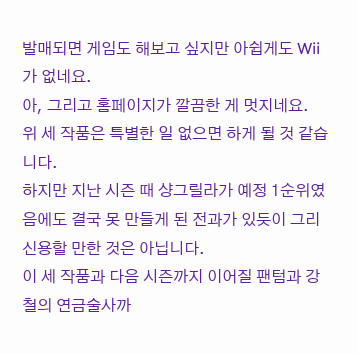발매되면 게임도 해보고 싶지만 아쉽게도 Wii가 없네요.
아, 그리고 홈페이지가 깔끔한 게 멋지네요.
위 세 작품은 특별한 일 없으면 하게 될 것 같습니다.
하지만 지난 시즌 때 샹그릴라가 예정 1순위였음에도 결국 못 만들게 된 전과가 있듯이 그리 신용할 만한 것은 아닙니다.
이 세 작품과 다음 시즌까지 이어질 팬텀과 강철의 연금술사까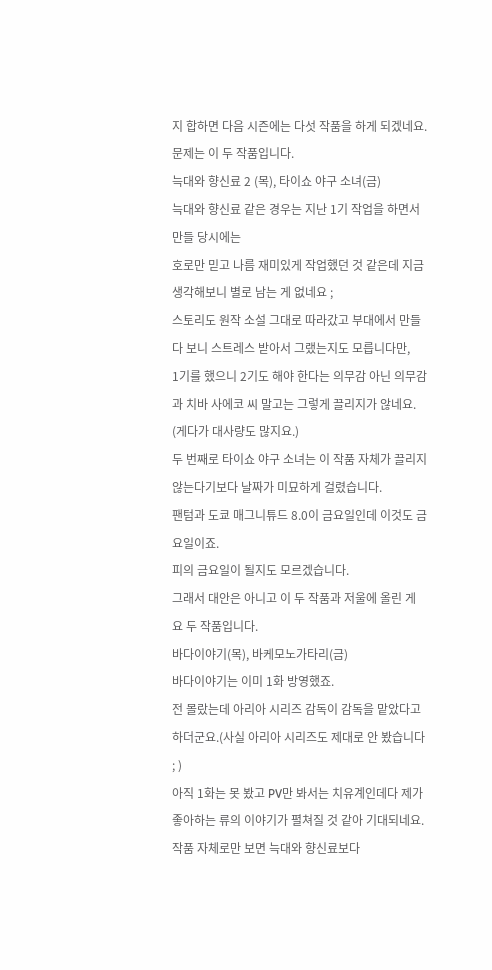지 합하면 다음 시즌에는 다섯 작품을 하게 되겠네요.
문제는 이 두 작품입니다.
늑대와 향신료 2 (목), 타이쇼 야구 소녀(금)
늑대와 향신료 같은 경우는 지난 1기 작업을 하면서 만들 당시에는
호로만 믿고 나름 재미있게 작업했던 것 같은데 지금 생각해보니 별로 남는 게 없네요 ;
스토리도 원작 소설 그대로 따라갔고 부대에서 만들다 보니 스트레스 받아서 그랬는지도 모릅니다만,
1기를 했으니 2기도 해야 한다는 의무감 아닌 의무감과 치바 사에코 씨 말고는 그렇게 끌리지가 않네요.
(게다가 대사량도 많지요.)
두 번째로 타이쇼 야구 소녀는 이 작품 자체가 끌리지 않는다기보다 날짜가 미묘하게 걸렸습니다.
팬텀과 도쿄 매그니튜드 8.0이 금요일인데 이것도 금요일이죠.
피의 금요일이 될지도 모르겠습니다.
그래서 대안은 아니고 이 두 작품과 저울에 올린 게 요 두 작품입니다.
바다이야기(목), 바케모노가타리(금)
바다이야기는 이미 1화 방영했죠.
전 몰랐는데 아리아 시리즈 감독이 감독을 맡았다고 하더군요.(사실 아리아 시리즈도 제대로 안 봤습니다 ; )
아직 1화는 못 봤고 PV만 봐서는 치유계인데다 제가 좋아하는 류의 이야기가 펼쳐질 것 같아 기대되네요.
작품 자체로만 보면 늑대와 향신료보다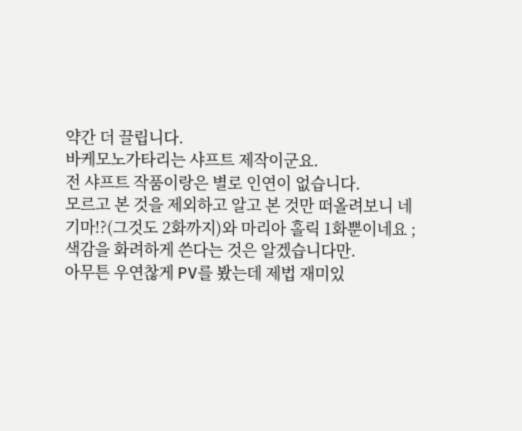약간 더 끌립니다.
바케모노가타리는 샤프트 제작이군요.
전 샤프트 작품이랑은 별로 인연이 없습니다.
모르고 본 것을 제외하고 알고 본 것만 떠올려보니 네기마!?(그것도 2화까지)와 마리아 홀릭 1화뿐이네요 ;
색감을 화려하게 쓴다는 것은 알겠습니다만.
아무튼 우연찮게 PV를 봤는데 제법 재미있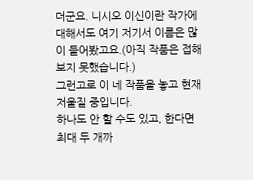더군요. 니시오 이신이란 작가에 대해서도 여기 저기서 이름은 많이 들어봤고요.(아직 작품은 접해보지 못했습니다.)
그런고로 이 네 작품을 놓고 현재 저울질 중입니다.
하나도 안 할 수도 있고, 한다면 최대 두 개까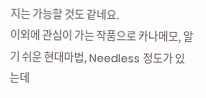지는 가능할 것도 같네요.
이외에 관심이 가는 작품으로 카나메모, 알기 쉬운 현대마법, Needless 정도가 있는데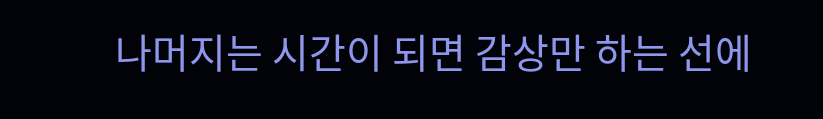나머지는 시간이 되면 감상만 하는 선에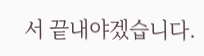서 끝내야겠습니다.